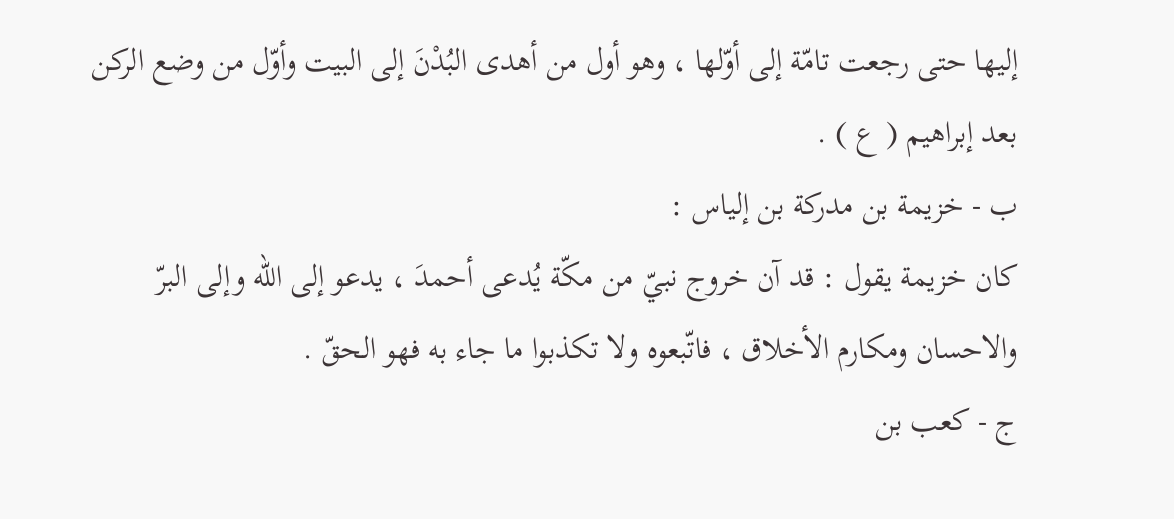إليها حتى رجعت تامّة إلى أوّلها ، وهو أول من أهدى البُدْنَ إلى البيت وأوّل من وضع الركن بعد إبراهيم ( ع ) .
ب - خزيمة بن مدركة بن إلياس :
كان خزيمة يقول : قد آن خروج نبيّ من مكّة يُدعى أحمدَ ، يدعو إلى اللّه وإلى البرّ والاحسان ومكارم الأخلاق ، فاتّبعوه ولا تكذبوا ما جاء به فهو الحقّ .
ج - كعب بن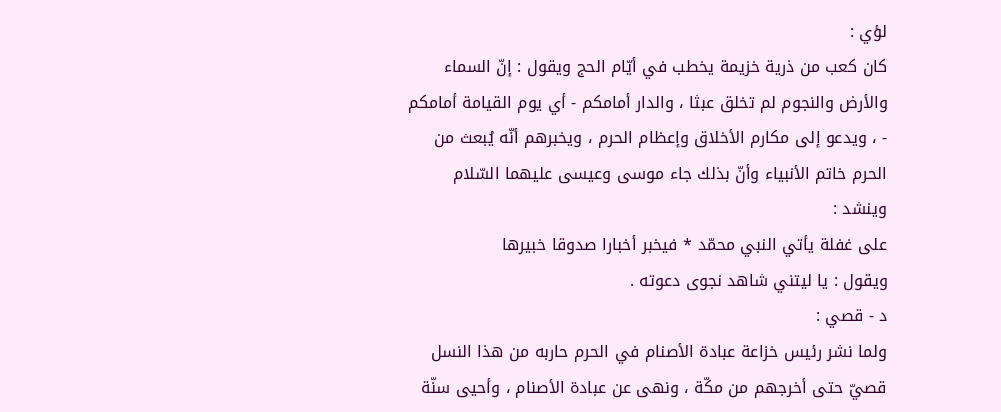لؤي :
كان كعب من ذرية خزيمة يخطب في أيّام الحج ويقول : إنّ السماء والأرض والنجوم لم تخلق عبثا ، والدار أمامكم - أي يوم القيامة أمامكم - ، ويدعو إلى مكارم الأخلاق وإعظام الحرم ، ويخبرهم أنّه يُبعث من الحرم خاتم الأنبياء وأنّ بذلك جاء موسى وعيسى عليهما السّلام وينشد :
على غفلة يأتي النبي محمّد * فيخبر أخبارا صدوقا خبيرها
ويقول : يا ليتني شاهد نجوى دعوته .
د - قصي :
ولما نشر رئيس خزاعة عبادة الأصنام في الحرم حاربه من هذا النسل قصيّ حتى أخرجهم من مكّة ، ونهى عن عبادة الأصنام ، وأحيى سنّة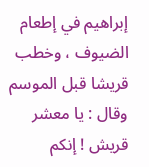إبراهيم في إطعام الضيوف ، وخطب قريشا قبل الموسم وقال : يا معشر قريش ! إنكم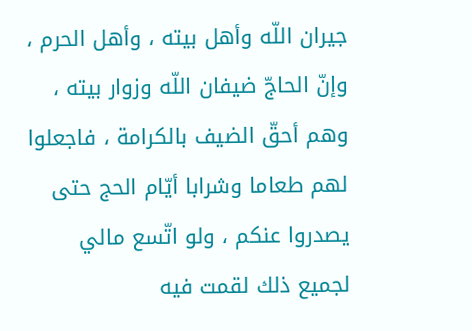جيران اللّه وأهل بيته ، وأهل الحرم ، وإنّ الحاجّ ضيفان اللّه وزوار بيته ، وهم أحقّ الضيف بالكرامة ، فاجعلوا لهم طعاما وشرابا أيّام الحج حتى يصدروا عنكم ، ولو اتّسع مالي لجميع ذلك لقمت فيه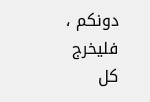دونكم ، فليخرج كل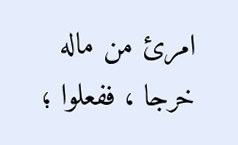امرئ من ماله خرجا ، ففعلوا ؛